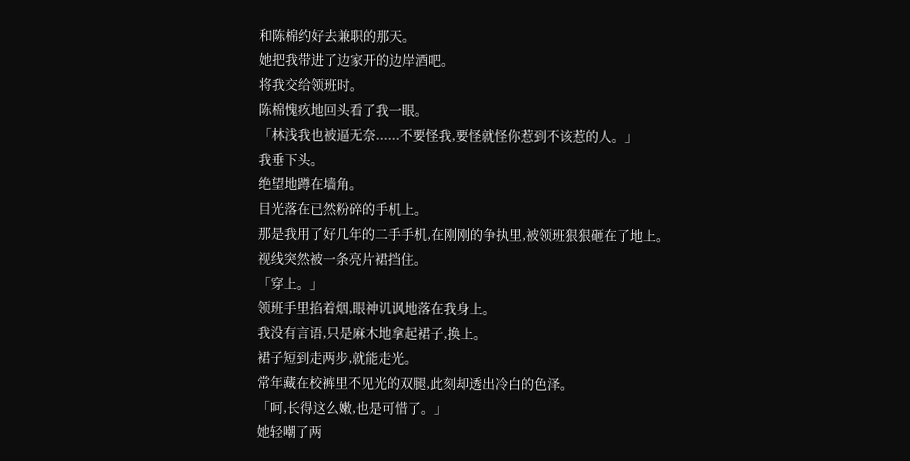和陈棉约好去兼职的那天。
她把我带进了边家开的边岸酒吧。
将我交给领班时。
陈棉愧疚地回头看了我一眼。
「林浅我也被逼无奈......不要怪我,要怪就怪你惹到不该惹的人。」
我垂下头。
绝望地蹲在墙角。
目光落在已然粉碎的手机上。
那是我用了好几年的二手手机,在刚刚的争执里,被领班狠狠砸在了地上。
视线突然被一条亮片裙挡住。
「穿上。」
领班手里掐着烟,眼神讥讽地落在我身上。
我没有言语,只是麻木地拿起裙子,换上。
裙子短到走两步,就能走光。
常年藏在校裤里不见光的双腿,此刻却透出冷白的色泽。
「呵,长得这么嫩,也是可惜了。」
她轻嘲了两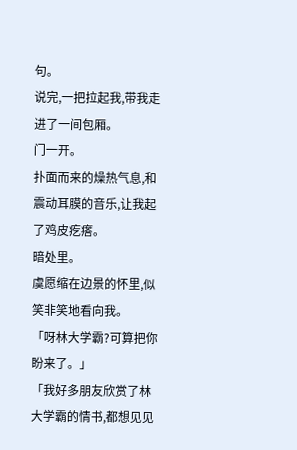句。
说完,一把拉起我,带我走进了一间包厢。
门一开。
扑面而来的燥热气息,和震动耳膜的音乐,让我起了鸡皮疙瘩。
暗处里。
虞愿缩在边景的怀里,似笑非笑地看向我。
「呀林大学霸?可算把你盼来了。」
「我好多朋友欣赏了林大学霸的情书,都想见见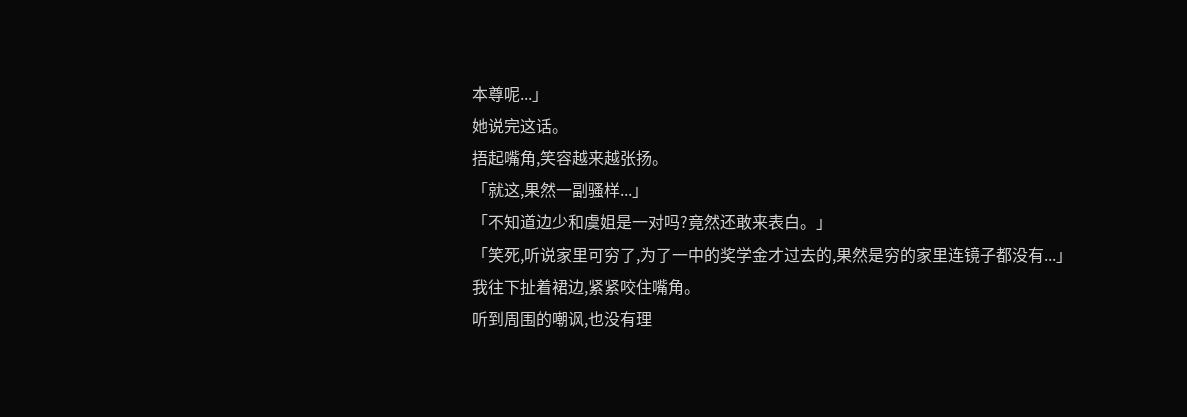本尊呢...」
她说完这话。
捂起嘴角,笑容越来越张扬。
「就这,果然一副骚样...」
「不知道边少和虞姐是一对吗?竟然还敢来表白。」
「笑死,听说家里可穷了,为了一中的奖学金才过去的,果然是穷的家里连镜子都没有...」
我往下扯着裙边,紧紧咬住嘴角。
听到周围的嘲讽,也没有理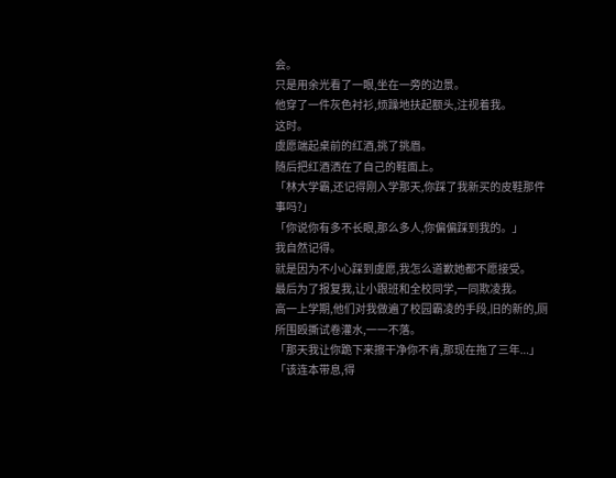会。
只是用余光看了一眼,坐在一旁的边景。
他穿了一件灰色衬衫,烦躁地扶起额头,注视着我。
这时。
虞愿端起桌前的红酒,挑了挑眉。
随后把红酒洒在了自己的鞋面上。
「林大学霸,还记得刚入学那天,你踩了我新买的皮鞋那件事吗?」
「你说你有多不长眼,那么多人,你偏偏踩到我的。」
我自然记得。
就是因为不小心踩到虞愿,我怎么道歉她都不愿接受。
最后为了报复我,让小跟班和全校同学,一同欺凌我。
高一上学期,他们对我做遍了校园霸凌的手段,旧的新的,厕所围殴撕试卷灌水,一一不落。
「那天我让你跪下来擦干净你不肯,那现在拖了三年...」
「该连本带息,得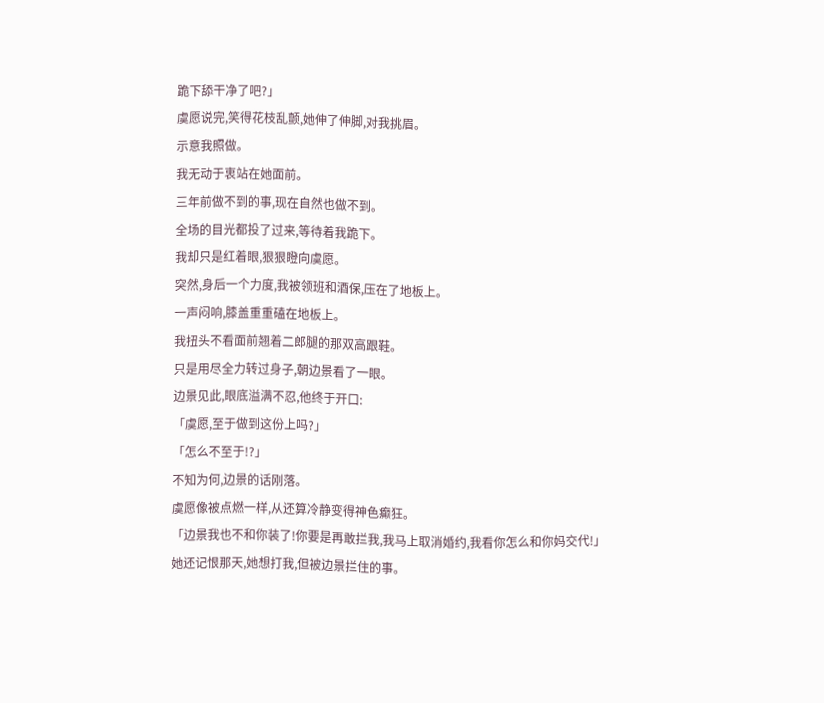跪下舔干净了吧?」
虞愿说完,笑得花枝乱颤,她伸了伸脚,对我挑眉。
示意我照做。
我无动于衷站在她面前。
三年前做不到的事,现在自然也做不到。
全场的目光都投了过来,等待着我跪下。
我却只是红着眼,狠狠瞪向虞愿。
突然,身后一个力度,我被领班和酒保,压在了地板上。
一声闷响,膝盖重重磕在地板上。
我扭头不看面前翘着二郎腿的那双高跟鞋。
只是用尽全力转过身子,朝边景看了一眼。
边景见此,眼底溢满不忍,他终于开口:
「虞愿,至于做到这份上吗?」
「怎么不至于!?」
不知为何,边景的话刚落。
虞愿像被点燃一样,从还算冷静变得神色癫狂。
「边景我也不和你装了!你要是再敢拦我,我马上取消婚约,我看你怎么和你妈交代!」
她还记恨那天,她想打我,但被边景拦住的事。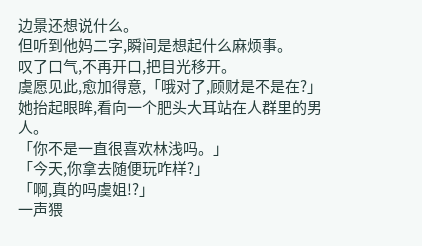边景还想说什么。
但听到他妈二字,瞬间是想起什么麻烦事。
叹了口气,不再开口,把目光移开。
虞愿见此,愈加得意,「哦对了,顾财是不是在?」
她抬起眼眸,看向一个肥头大耳站在人群里的男人。
「你不是一直很喜欢林浅吗。」
「今天,你拿去随便玩咋样?」
「啊,真的吗虞姐!?」
一声猥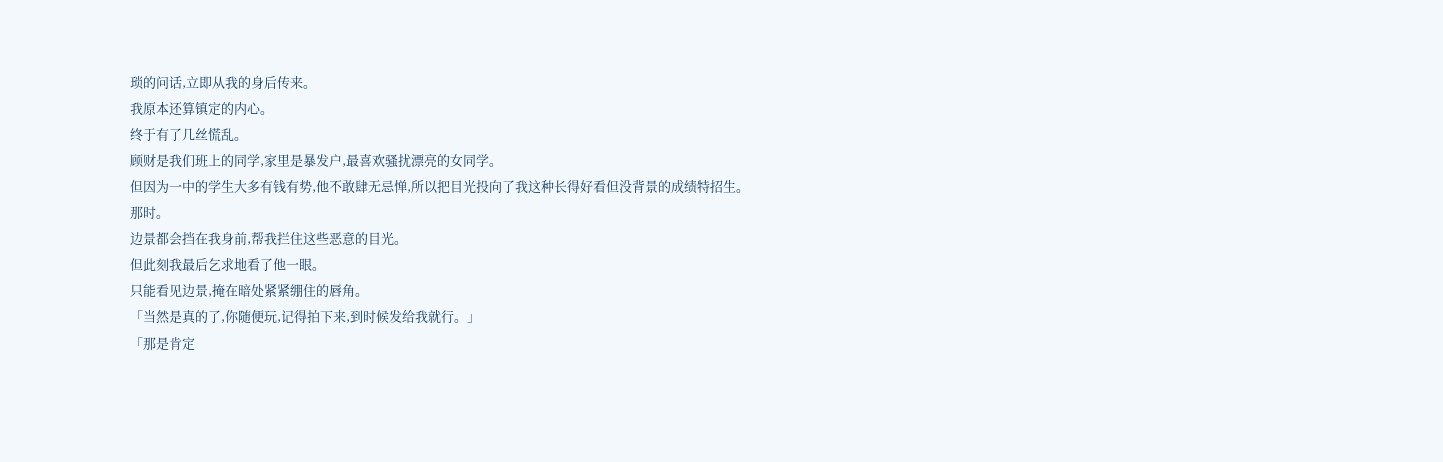琐的问话,立即从我的身后传来。
我原本还算镇定的内心。
终于有了几丝慌乱。
顾财是我们班上的同学,家里是暴发户,最喜欢骚扰漂亮的女同学。
但因为一中的学生大多有钱有势,他不敢肆无忌惮,所以把目光投向了我这种长得好看但没背景的成绩特招生。
那时。
边景都会挡在我身前,帮我拦住这些恶意的目光。
但此刻我最后乞求地看了他一眼。
只能看见边景,掩在暗处紧紧绷住的唇角。
「当然是真的了,你随便玩,记得拍下来,到时候发给我就行。」
「那是肯定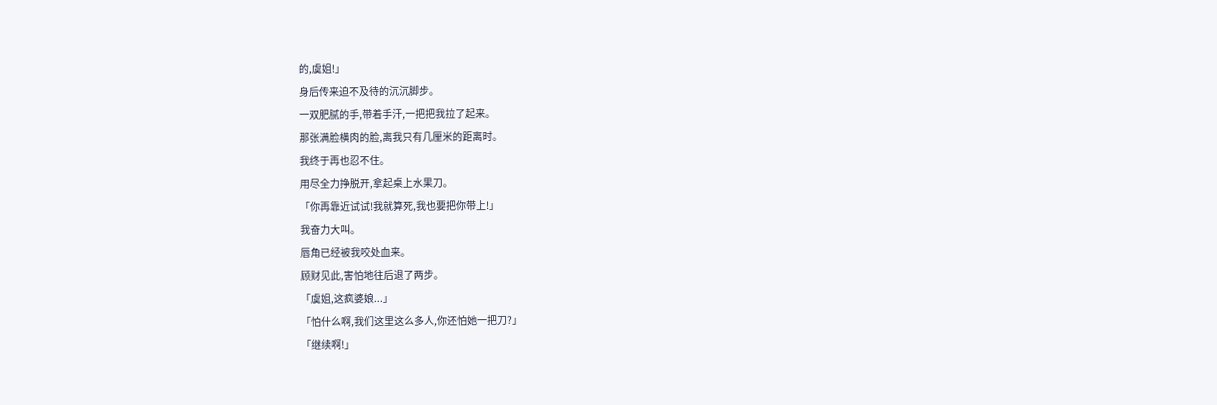的,虞姐!」
身后传来迫不及待的沉沉脚步。
一双肥腻的手,带着手汗,一把把我拉了起来。
那张满脸横肉的脸,离我只有几厘米的距离时。
我终于再也忍不住。
用尽全力挣脱开,拿起桌上水果刀。
「你再靠近试试!我就算死,我也要把你带上!」
我奋力大叫。
唇角已经被我咬处血来。
顾财见此,害怕地往后退了两步。
「虞姐,这疯婆娘...」
「怕什么啊,我们这里这么多人,你还怕她一把刀?」
「继续啊!」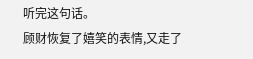听完这句话。
顾财恢复了嬉笑的表情,又走了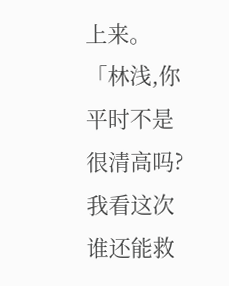上来。
「林浅,你平时不是很清高吗?我看这次谁还能救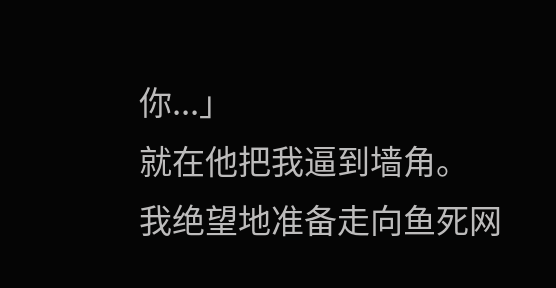你...」
就在他把我逼到墙角。
我绝望地准备走向鱼死网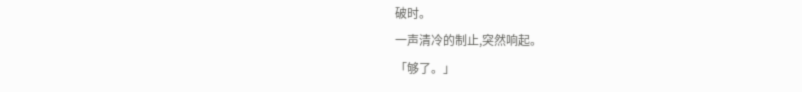破时。
一声清冷的制止,突然响起。
「够了。」